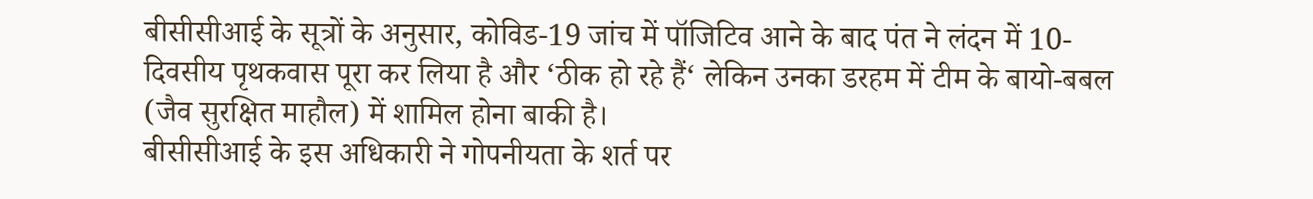बीसीसीआई के सूत्रों के अनुसार, कोविड-19 जांच में पॉजिटिव आने के बाद पंत ने लंदन में 10-दिवसीय पृथकवास पूरा कर लिया है और ‘ठीक हो रहे हैं‘ लेकिन उनका डरहम में टीम के बायो-बबल (जैव सुरक्षित माहौल) में शामिल होना बाकी है।
बीसीसीआई के इस अधिकारी ने गोपनीयता के शर्त पर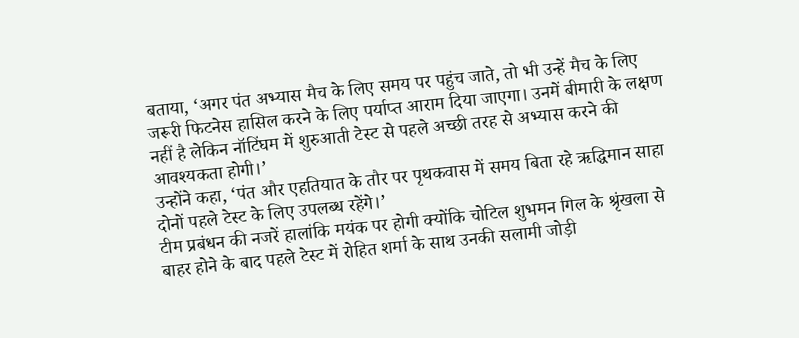बताया, ‘अगर पंत अभ्यास मैच के लिए समय पर पहुंच जाते, तो भी उन्हें मैच के लिए जरूरी फिटनेस हासिल करने के लिए पर्याप्त आराम दिया जाएगा। उनमें बीमारी के लक्षण नहीं है लेकिन नॉटिंघम में शुरुआती टेस्ट से पहले अच्छी तरह से अभ्यास करने की आवश्यकता होगी।’
उन्होंने कहा, ‘पंत और एहतियात के तौर पर पृथकवास में समय बिता रहे ऋद्धिमान साहा दोनों पहले टेस्ट के लिए उपलब्ध रहेंगे।’
टीम प्रबंधन की नजरें हालांकि मयंक पर होगी क्योंकि चोटिल शुभमन गिल के श्रृंखला से बाहर होने के बाद पहले टेस्ट में रोहित शर्मा के साथ उनकी सलामी जोड़ी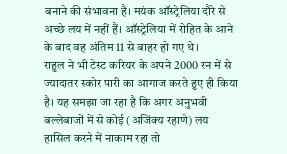बनाने की संभावना है। मयंक ऑस्ट्रेलिया दौरे से अच्छे लय में नहीं हैं। ऑस्ट्रेलिया में रोहित के आने के बाद वह अंतिम 11 से बाहर हो गए थे।
राहुल ने भी टेस्ट करियर के अपने 2000 रन में से ज्यादातर स्कोर पारी का आगाज करते हुए ही किया है। यह समझा जा रहा है कि अगर अनुभवी बल्लेबाजों में से कोई (अजिंक्य रहाणे) लय हासिल करने में नाकाम रहा तो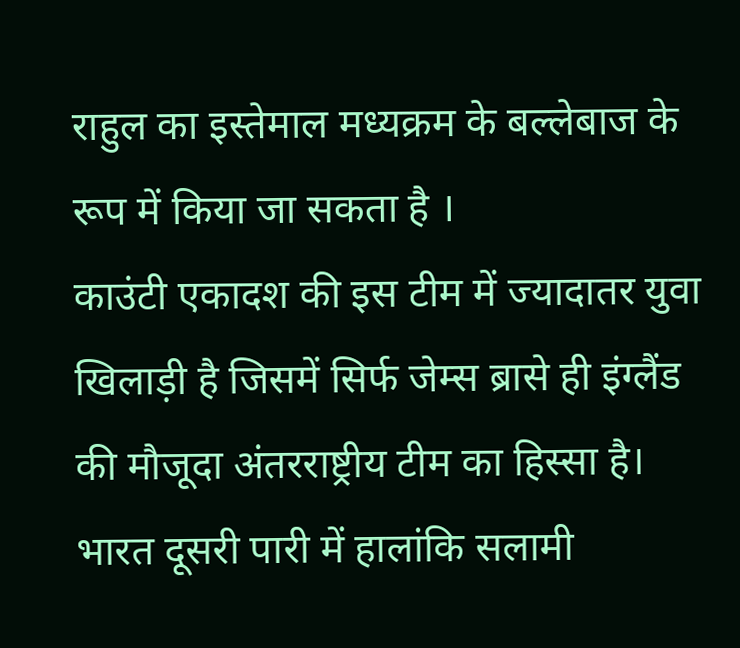राहुल का इस्तेमाल मध्यक्रम के बल्लेबाज के रूप में किया जा सकता है ।
काउंटी एकादश की इस टीम में ज्यादातर युवा खिलाड़ी है जिसमें सिर्फ जेम्स ब्रासे ही इंग्लैंड की मौजूदा अंतरराष्ट्रीय टीम का हिस्सा है। भारत दूसरी पारी में हालांकि सलामी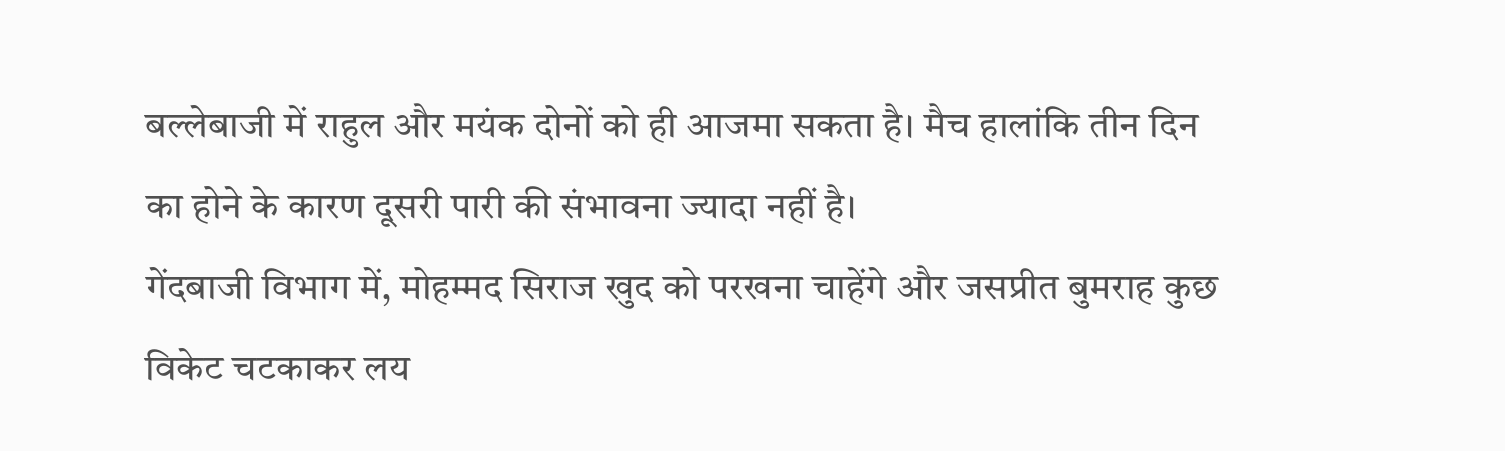बल्लेबाजी में राहुल और मयंक दोनों को ही आजमा सकता है। मैच हालांकि तीन दिन का होने के कारण दूसरी पारी की संभावना ज्यादा नहीं है।
गेंदबाजी विभाग में, मोहम्मद सिराज खुद को परखना चाहेंगे और जसप्रीत बुमराह कुछ विकेट चटकाकर लय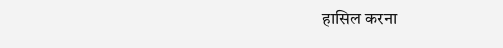हासिल करना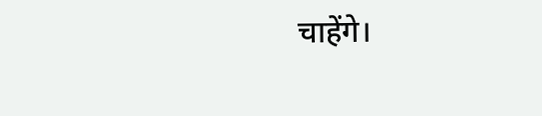चाहेंगे।